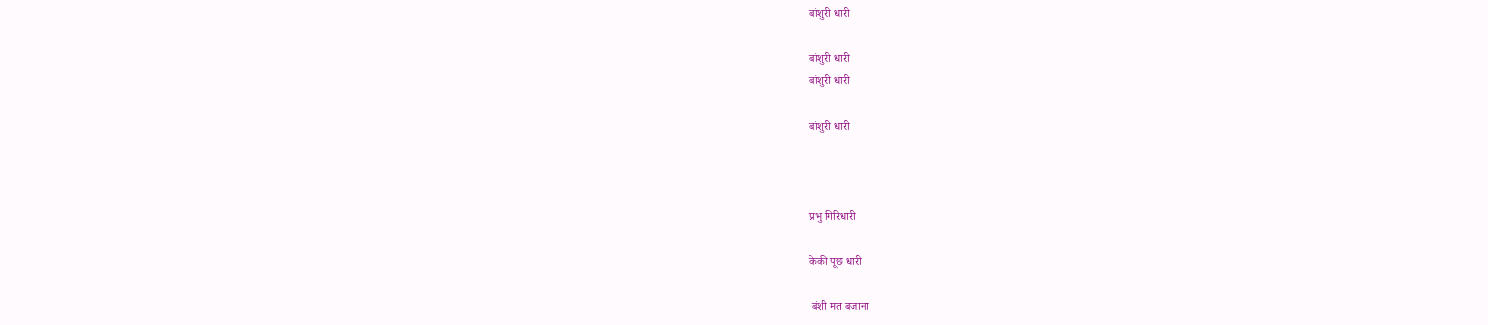बांशुरी धारी

बांशुरी धारी
बांशुरी धारी

बांशुरी धारी



प्रभु गिरिधारी

केकी पूछ धारी

 बंशी मत बजाना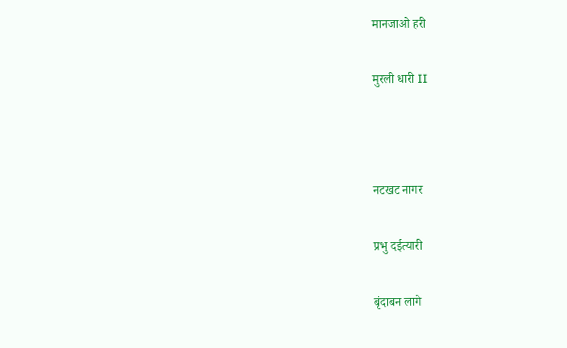मानजाओ हरी

मुरली धारी II



नटखट नागर

प्रभु दईत्यारी

बृंदाबन लागे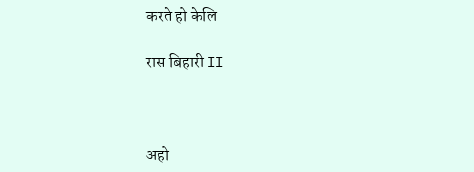करते हो केलि

रास बिहारी II



अहो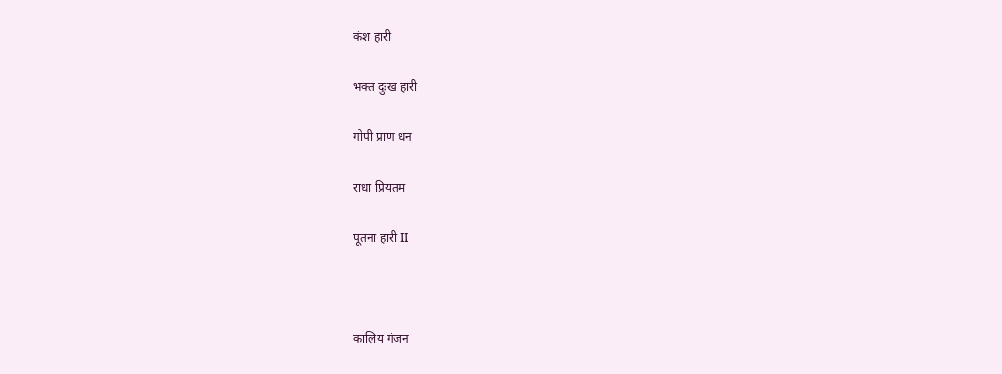कंश हारी

भक्त दुःख हारी

गोपी प्राण धन

राधा प्रियतम

पूतना हारी II



कालिय गंजन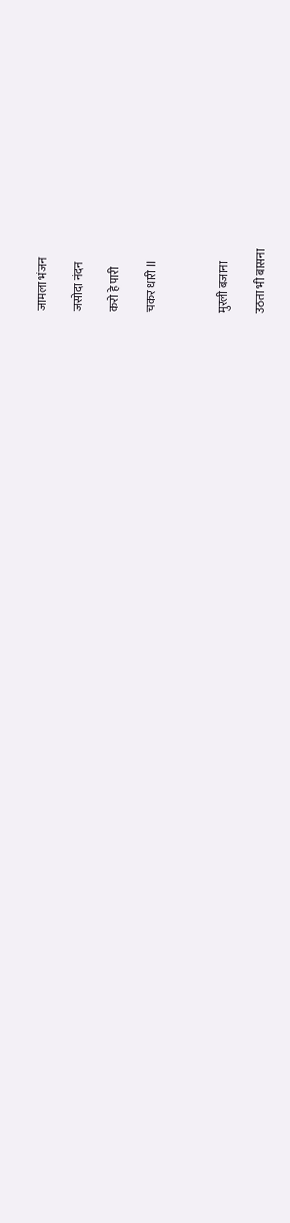जामला भंजन

जसोदा नंदन

करो हे पारी

चकर धारी II



मुरली बजाना

उठता भी बासना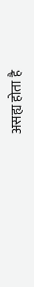असह्य होता है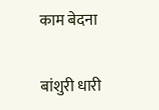काम बेदना

बांशुरी धारी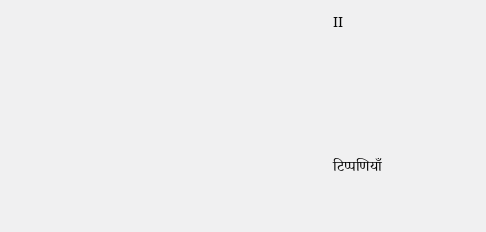II







टिप्पणियाँ